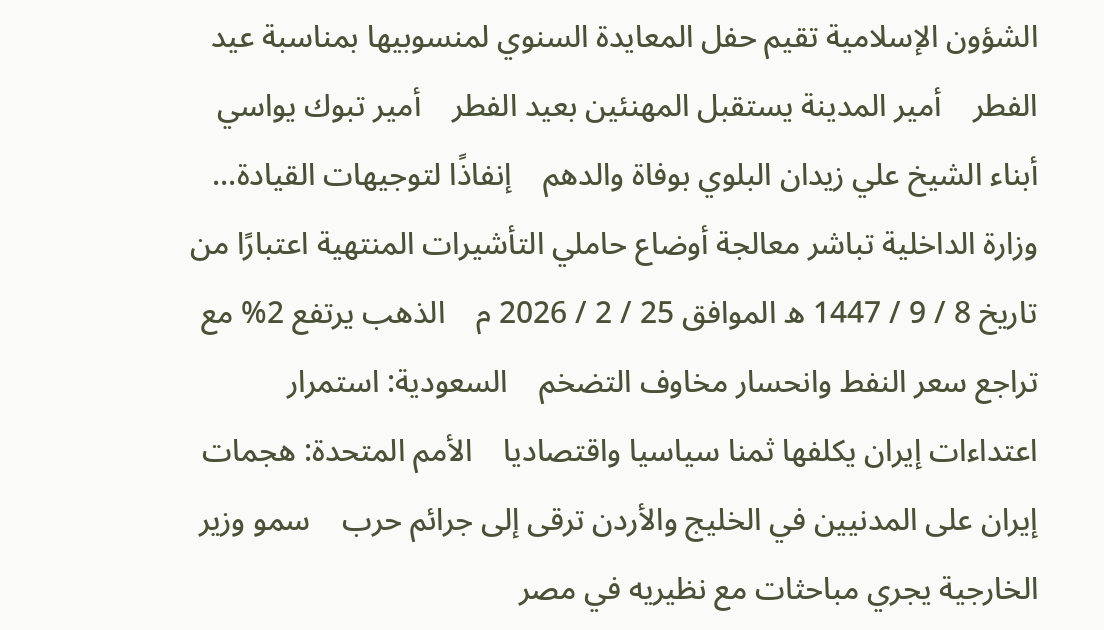الشؤون الإسلامية تقيم حفل المعايدة السنوي لمنسوبيها بمناسبة عيد الفطر    أمير المدينة يستقبل المهنئين بعيد الفطر    أمير تبوك يواسي أبناء الشيخ علي زيدان البلوي بوفاة والدهم    إنفاذًا لتوجيهات القيادة... وزارة الداخلية تباشر معالجة أوضاع حاملي التأشيرات المنتهية اعتبارًا من تاريخ 8 / 9 / 1447 ه الموافق 25 / 2 / 2026 م    الذهب يرتفع 2% مع تراجع سعر النفط وانحسار مخاوف التضخم    السعودية: استمرار اعتداءات إيران يكلفها ثمنا سياسيا واقتصاديا    الأمم المتحدة: هجمات إيران على المدنيين في الخليج والأردن ترقى إلى جرائم حرب    سمو وزير الخارجية يجري مباحثات مع نظيريه في مصر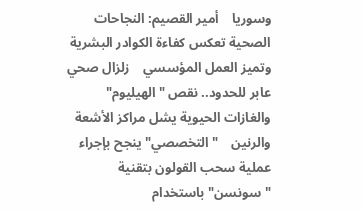وسوريا    أمير القصيم: النجاحات الصحية تعكس كفاءة الكوادر البشرية وتميز العمل المؤسسي    زلزال صحي عابر للحدود.. نقص "الهيليوم" والغازات الحيوية يشل مراكز الأشعة والرنين    "التخصصي" ينجح بإجراء عملية سحب القولون بتقنية "سونسن" باستخدام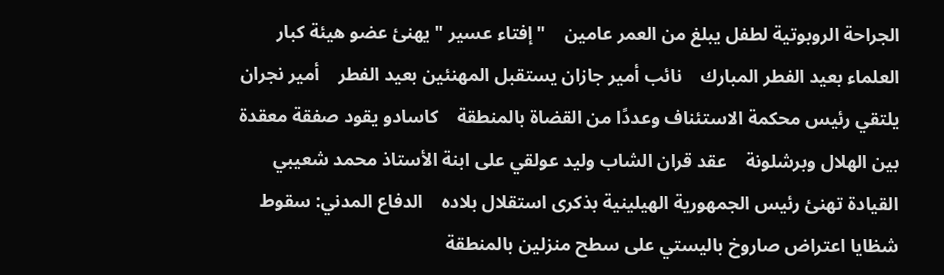الجراحة الروبوتية لطفل يبلغ من العمر عامين    "إفتاء عسير " يهنئ عضو هيئة كبار العلماء بعيد الفطر المبارك    نائب أمير جازان يستقبل المهنئين بعيد الفطر    أمير نجران يلتقي رئيس محكمة الاستئناف وعددًا من القضاة بالمنطقة    كاسادو يقود صفقة معقدة بين الهلال وبرشلونة    عقد قران الشاب وليد عولقي على ابنة الأستاذ محمد شعيبي    القيادة تهنئ رئيس الجمهورية الهيلينية بذكرى استقلال بلاده    الدفاع المدني: سقوط شظايا اعتراض صاروخ باليستي على سطح منزلين بالمنطقة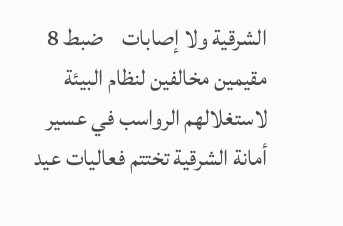الشرقية ولا إصابات    ضبط 8 مقيمين مخالفين لنظام البيئة لاستغلالهم الرواسب في عسير    أمانة الشرقية تختتم فعاليات عيد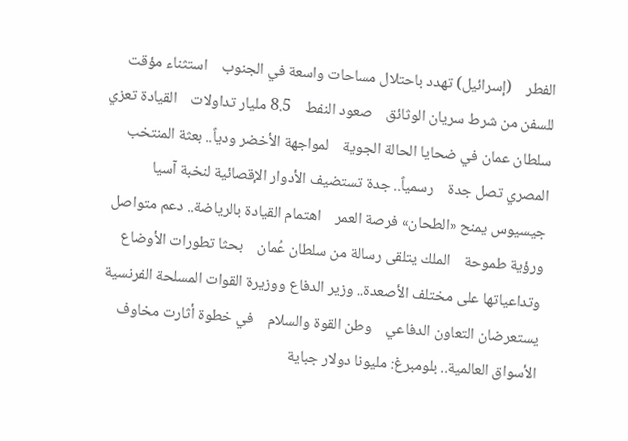الفطر    (إسرائيل) تهدد باحتلال مساحات واسعة في الجنوب    استثناء مؤقت للسفن من شرط سريان الوثائق    صعود النفط    8.5 مليار تداولات    القيادة تعزي سلطان عمان في ضحايا الحالة الجوية    لمواجهة الأخضر ودياً.. بعثة المنتخب المصري تصل جدة    رسمياً.. جدة تستضيف الأدوار الإقصائية لنخبة آسيا    جيسيوس يمنح «الطحان» فرصة العمر    اهتمام القيادة بالرياضة.. دعم متواصل ورؤية طموحة    الملك يتلقى رسالة من سلطان عُمان    بحثا تطورات الأوضاع وتداعياتها على مختلف الأصعدة.. وزير الدفاع ووزيرة القوات المسلحة الفرنسية يستعرضان التعاون الدفاعي    وطن القوة والسلام    في خطوة أثارت مخاوف الأسواق العالمية.. بلومبرغ: مليونا دولار جباية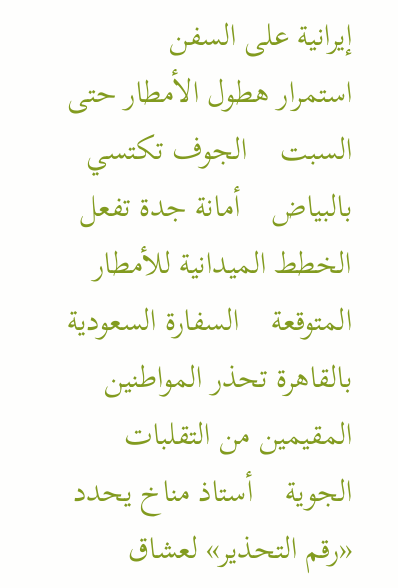إيرانية على السفن    استمرار هطول الأمطار حتى السبت    الجوف تكتسي بالبياض    أمانة جدة تفعل الخطط الميدانية للأمطار المتوقعة    السفارة السعودية بالقاهرة تحذر المواطنين المقيمين من التقلبات الجوية    أستاذ مناخ يحدد «رقم التحذير» لعشاق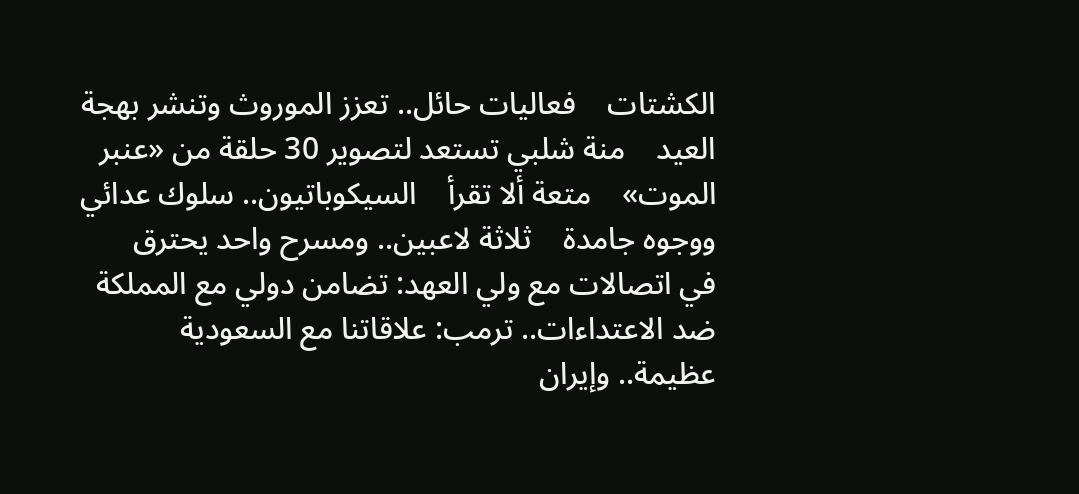الكشتات    فعاليات حائل.. تعزز الموروث وتنشر بهجة العيد    منة شلبي تستعد لتصوير 30 حلقة من «عنبر الموت»    متعة ألا تقرأ    السيكوباتيون.. سلوك عدائي ووجوه جامدة    ثلاثة لاعبين.. ومسرح واحد يحترق    في اتصالات مع ولي العهد: تضامن دولي مع المملكة ضد الاعتداءات.. ترمب: علاقاتنا مع السعودية عظيمة.. وإيران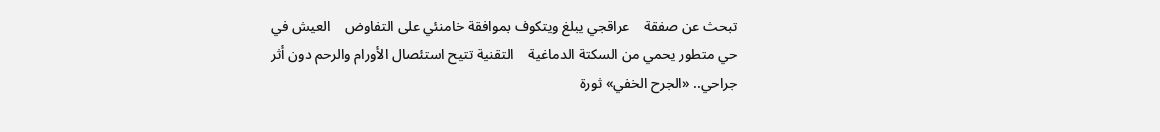تبحث عن صفقة    عراقجي يبلغ ويتكوف بموافقة خامنئي على التفاوض    العيش في حي متطور يحمي من السكتة الدماغية    التقنية تتيح استئصال الأورام والرحم دون أثر جراحي.. «الجرح الخفي» ثورة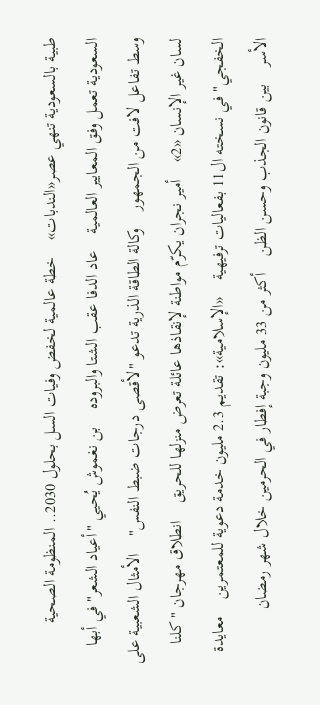طبية بالسعودية تنهي عصر«الندبات»    خطة عالمية لخفض وفيات السل بحلول 2030.. المنظومة الصحية السعودية تعمل وفق المعايير العالمية    عاد الدفا عقب الشتا والبروده    بن نغموش يُحيي "أعياد الشعر" في أبها وسط تفاعل لافت من الجمهور    وكالة الطاقة الذرية تدعو "لأقصى درجات ضبط النفس"    الأمثال الشعبية على لسان غير الإنسان «2»    أمير نجران يكرّم مواطنة لإنقاذها عائلة تعرض منزلها للحريق    انطلاق مهرجان "كلنا الخفجي" في نسخته ال11 بفعاليات ترفيهية    «الإسلامية»: تقديم 2.3 مليون خدمة دعوية للمعتمرين    معايدة الأسر    بين قانون الجذب وحسن الظن    أكثر من 33 مليون وجبة إفطار في الحرمين خلال شهر رمضان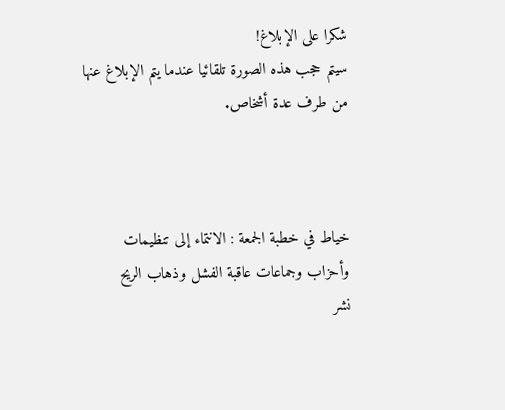شكرا على الإبلاغ!
سيتم حجب هذه الصورة تلقائيا عندما يتم الإبلاغ عنها من طرف عدة أشخاص.



خياط في خطبة الجمعة : الانتماء إلى تنظيمات وأحزاب وجماعات عاقبة الفشل وذهاب الريح
نشر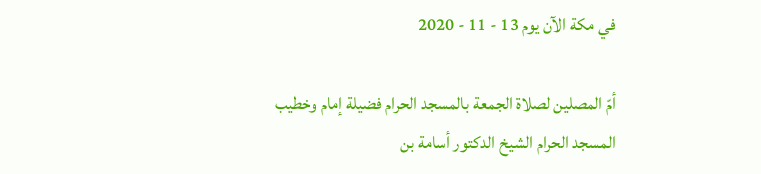في مكة الآن يوم 13 - 11 - 2020

أمّ المصلين لصلاة الجمعة بالمسجد الحرام فضيلة إمام وخطيب المسجد الحرام الشيخ الدكتور أسامة بن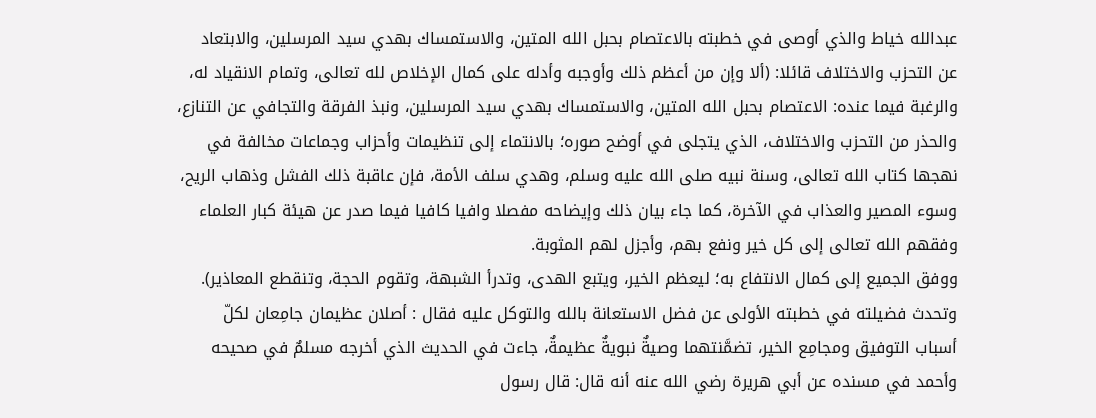عبدالله خياط والذي أوصى في خطبته بالاعتصام بحبل الله المتين، والاستمساك بهدي سيد المرسلين، والابتعاد عن التحزب والاختلاف قائلا: (ألا وإن من أعظم ذلك وأوجبه وأدله على كمال الإخلاص لله تعالى، وتمام الانقياد له، والرغبة فيما عنده: الاعتصام بحبل الله المتين، والاستمساك بهدي سيد المرسلين، ونبذ الفرقة والتجافي عن التنازع، والحذر من التحزب والاختلاف، الذي يتجلى في أوضح صوره؛ بالانتماء إلى تنظيمات وأحزاب وجماعات مخالفة في نهجها كتاب الله تعالى، وسنة نبيه صلى الله عليه وسلم، وهدي سلف الأمة، فإن عاقبة ذلك الفشل وذهاب الريح، وسوء المصير والعذاب في الآخرة، كما جاء بيان ذلك وإيضاحه مفصلا وافيا كافيا فيما صدر عن هيئة كبار العلماء وفقهم الله تعالى إلى كل خير ونفع بهم، وأجزل لهم المثوبة.
ووفق الجميع إلى كمال الانتفاع به؛ ليعظم الخير، ويتبع الهدى، وتدرأ الشبهة، وتقوم الحجة، وتنقطع المعاذير).
وتحدث فضيلته في خطبته الأولى عن فضل الاستعانة بالله والتوكل عليه فقال : أصلان عظيمان جامِعان لكلّ أسباب التوفيق ومجامِع الخير، تضمَّنتهما وصيةٌ نبويةٌ عظيمةٌ، جاءت في الحديث الذي أخرجه مسلمٌ في صحيحه وأحمد في مسنده عن أبي هريرة رضي الله عنه أنه قال: قال رسول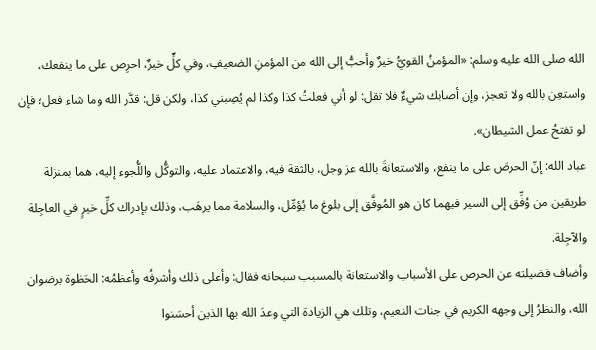الله صلى الله عليه وسلم: «المؤمنُ القويُّ خيرٌ وأحبُّ إلى الله من المؤمنِ الضعيفِ، وفي كلٍّ خيرٌ، احرِص على ما ينفعك، واستعِن بالله ولا تعجز، وإن أصابك شيءٌ فلا تقل: لو أني فعلتُ كذا وكذا لم يُصِبني كذا، ولكن قل: قدَّر الله وما شاء فعل؛ فإن لو تفتحُ عمل الشيطان».
عباد الله: إنّ الحرصَ على ما ينفع، والاستعانةَ بالله عز وجل، بالثقة فيه، والاعتماد عليه، والتوكُّل واللُّجوء إليه، هما بمنزلة طريقين من وُفِّق إلى السير فيهما كان هو المُوفَّق إلى بلوغ ما يُؤمِّل، والسلامة مما يرهَب، وذلك بإدراك كلِّ خيرٍ في العاجِلة والآجِلة.
وأضاف فضيلته عن الحرص على الأسباب والاستعانة بالمسبب سبحانه فقال: وأعلى ذلك وأشرفُه وأعظمُه: الحَظوة برضوان الله، والنظرُ إلى وجهه الكريم في جنات النعيم، وتلك هي الزيادة التي وعدَ الله بها الذين أحسَنوا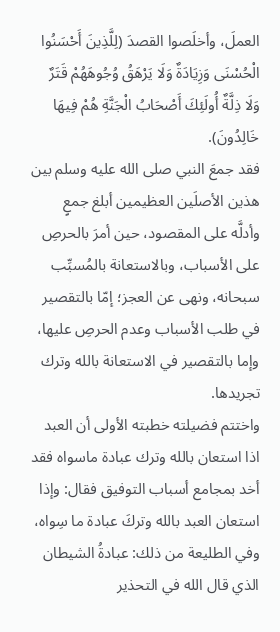العملَ، وأخلَصوا القصدَ (لِلَّذِينَ أَحْسَنُوا الْحُسْنَى وَزِيَادَةٌ وَلَا يَرْهَقُ وُجُوهَهُمْ قَتَرٌ وَلَا ذِلَّةٌ أُولَئِكَ أَصْحَابُ الْجَنَّةِ هُمْ فِيهَا خَالِدُونَ).
فقد جمعَ النبي صلى الله عليه وسلم بين هذين الأصلَين العظيمين أبلغ جمعٍ وأدلَّه على المقصود، حين أمرَ بالحرصِ على الأسباب، وبالاستعانة بالمُسبِّب سبحانه، ونهى عن العجز؛ إمّا بالتقصير في طلب الأسباب وعدم الحرصِ عليها، وإما بالتقصير في الاستعانة بالله وترك تجريدها.
واختتم فضيلته خطبته الأولى أن العبد اذا استعان بالله وترك عبادة ماسواه فقد أخد بمجامع أسباب التوفيق فقال: وإذا استعان العبد بالله وتركَ عبادة ما سِواه، وفي الطليعة من ذلك: عبادةُ الشيطان الذي قال الله في التحذير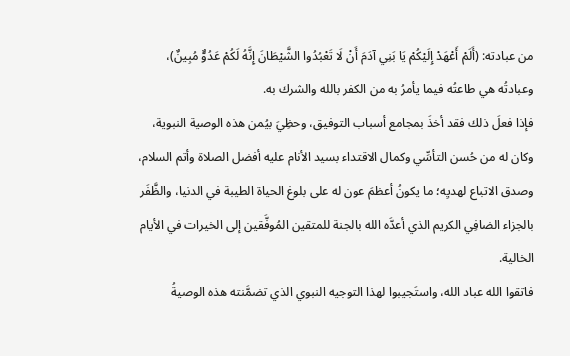من عبادته: (أَلَمْ أَعْهَدْ إِلَيْكُمْ يَا بَنِي آدَمَ أَنْ لَا تَعْبُدُوا الشَّيْطَانَ إِنَّهُ لَكُمْ عَدُوٌّ مُبِينٌ)، وعبادتُه هي طاعتُه فيما يأمرُ به من الكفر بالله والشرك به.
فإذا فعلَ ذلك فقد أخذَ بمجامع أسباب التوفيق، وحظِيَ بيُمن هذه الوصية النبوية، وكان له من حُسن التأسِّي وكمال الاقتداء بسيد الأنام عليه أفضل الصلاة وأتم السلام، وصدق الاتباع لهديِه؛ ما يكونُ أعظمَ عون له على بلوغ الحياة الطيبة في الدنيا، والظَّفَر بالجزاء الضافِي الكريم الذي أعدَّه الله بالجنة للمتقين المُوفَّقين إلى الخيرات في الأيام الخالية.
فاتقوا الله عباد الله، واستَجيبوا لهذا التوجيه النبوي الذي تضمَّنته هذه الوصيةُ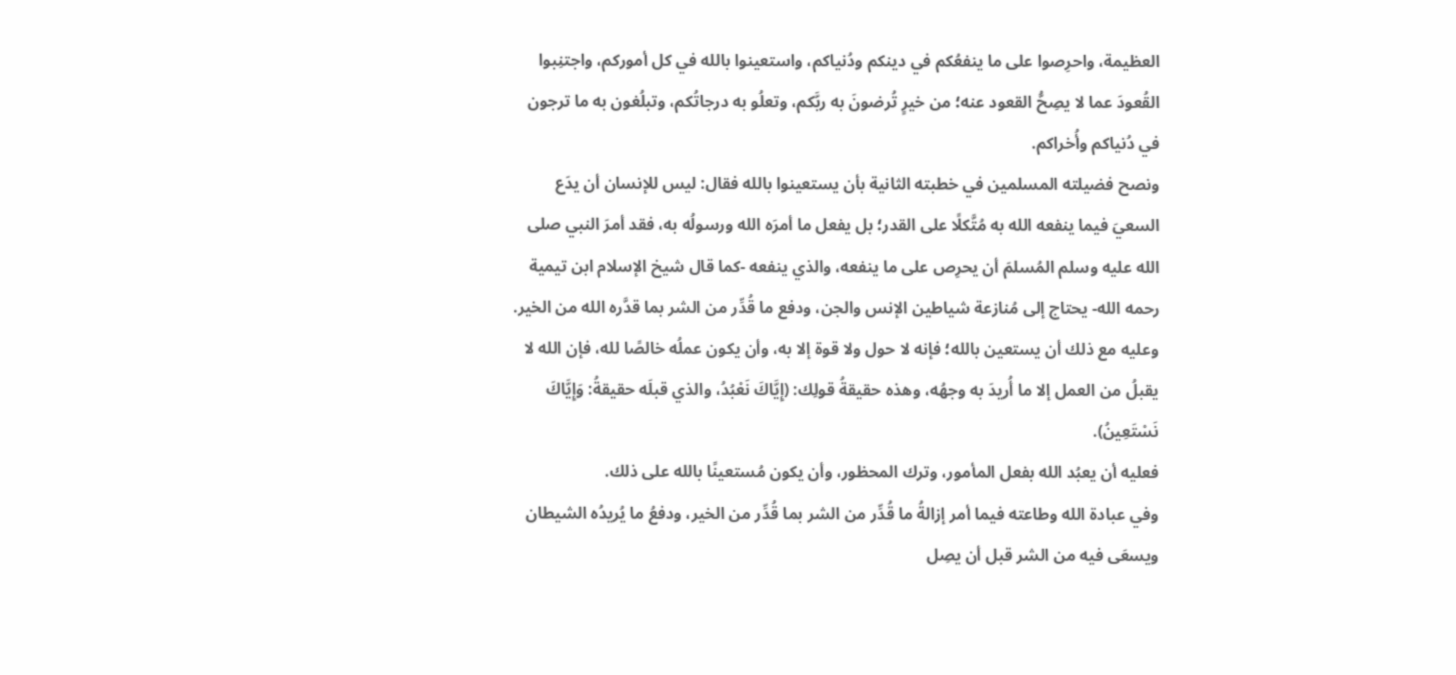العظيمة، واحرِصوا على ما ينفعُكم في دينكم ودُنياكم، واستعينوا بالله في كل أموركم، واجتنِبوا القُعودَ عما لا يصِحُّ القعود عنه؛ من خيرٍ تُرضونَ به ربَّكم، وتعلُو به درجاتُكم، وتبلُغون به ما ترجون في دُنياكم وأُخراكم.
ونصح فضيلته المسلمين في خطبته الثانية بأن يستعينوا بالله فقال: ليس للإنسان أن يدَع السعيَ فيما ينفعه الله به مُتَّكلًا على القدر؛ بل يفعل ما أمرَه الله ورسولُه به، فقد أمرَ النبي صلى الله عليه وسلم المُسلمَ أن يحرِص على ما ينفعه، والذي ينفعه -كما قال شيخ الإسلام ابن تيمية رحمه الله- يحتاج إلى مُنازعة شياطين الإنس والجن، ودفع ما قُدِّر من الشر بما قدَّره الله من الخير.
وعليه مع ذلك أن يستعين بالله؛ فإنه لا حول ولا قوة إلا به، وأن يكون عملُه خالصًا لله، فإن الله لا يقبلُ من العمل إلا ما أُريدَ به وجهُه، وهذه حقيقةُ قولِك: (إِيَّاكَ نَعْبُدُ، والذي قبلَه حقيقةُ: وَإِيَّاكَ نَسْتَعِينُ).
فعليه أن يعبُد الله بفعل المأمور، وترك المحظور، وأن يكون مُستعينًا بالله على ذلك.
وفي عبادة الله وطاعته فيما أمر إزالةُ ما قُدِّر من الشر بما قُدِّر من الخير، ودفعُ ما يُريدُه الشيطان ويسعَى فيه من الشر قبل أن يصِل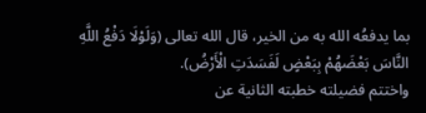بما يدفعُه الله به من الخير، قال الله تعالى (وَلَوْلَا دَفْعُ اللَّهِ النَّاسَ بَعْضَهُمْ بِبَعْضٍ لَفَسَدَتِ الْأَرْضُ).
واختتم فضيلته خطبته الثانية عن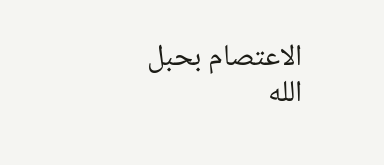الاعتصام بحبل الله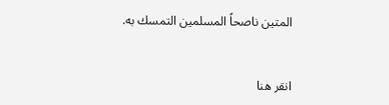المتين ناصحاً المسلمين التمسك به.


انقر هنا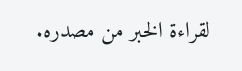لقراءة الخبر من مصدره.